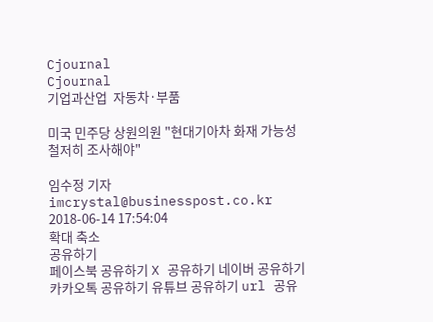Cjournal
Cjournal
기업과산업  자동차·부품

미국 민주당 상원의원 "현대기아차 화재 가능성 철저히 조사해야"

임수정 기자 imcrystal@businesspost.co.kr 2018-06-14 17:54:04
확대 축소
공유하기
페이스북 공유하기 X 공유하기 네이버 공유하기 카카오톡 공유하기 유튜브 공유하기 url 공유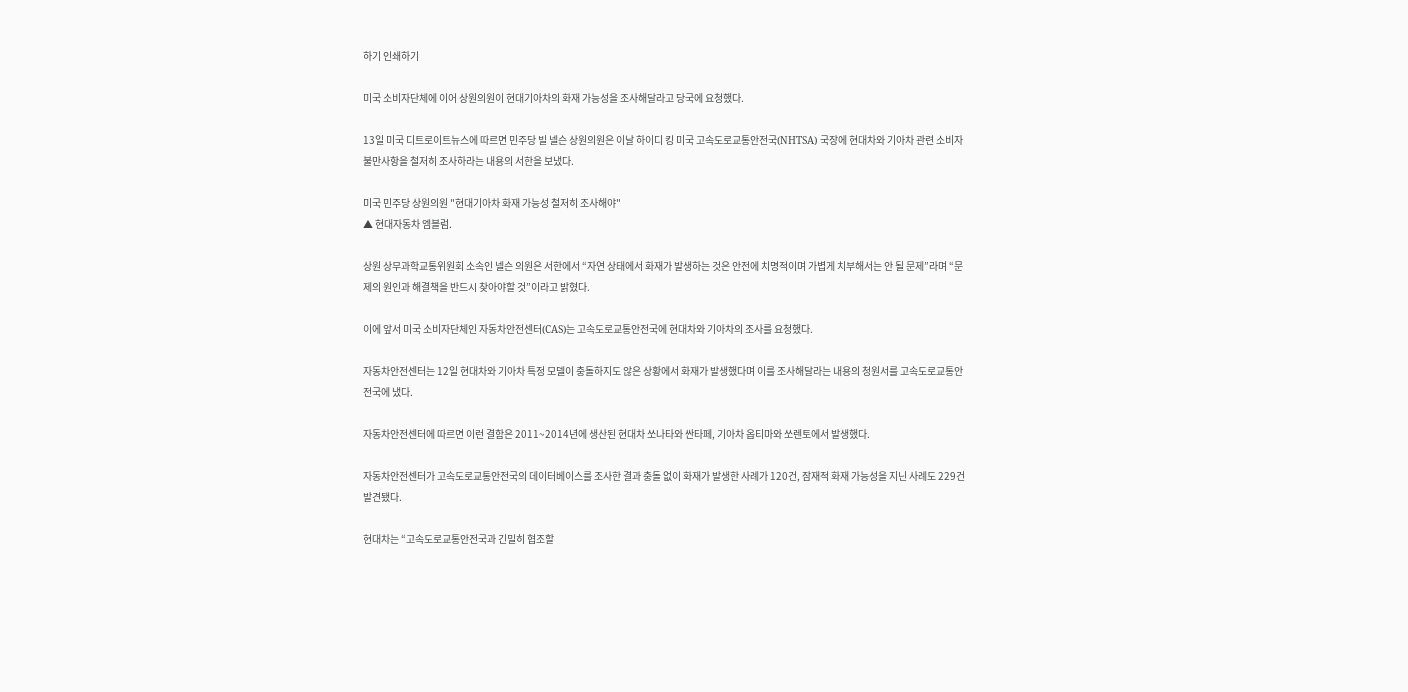하기 인쇄하기

미국 소비자단체에 이어 상원의원이 현대기아차의 화재 가능성을 조사해달라고 당국에 요청했다.

13일 미국 디트로이트뉴스에 따르면 민주당 빌 넬슨 상원의원은 이날 하이디 킹 미국 고속도로교통안전국(NHTSA) 국장에 현대차와 기아차 관련 소비자 불만사항을 철저히 조사하라는 내용의 서한을 보냈다.

미국 민주당 상원의원 "현대기아차 화재 가능성 철저히 조사해야"
▲ 현대자동차 엠블럼.

상원 상무과학교통위원회 소속인 넬슨 의원은 서한에서 “자연 상태에서 화재가 발생하는 것은 안전에 치명적이며 가볍게 치부해서는 안 될 문제”라며 “문제의 원인과 해결책을 반드시 찾아야할 것”이라고 밝혔다.

이에 앞서 미국 소비자단체인 자동차안전센터(CAS)는 고속도로교통안전국에 현대차와 기아차의 조사를 요청했다.

자동차안전센터는 12일 현대차와 기아차 특정 모델이 충돌하지도 않은 상황에서 화재가 발생했다며 이를 조사해달라는 내용의 청원서를 고속도로교통안전국에 냈다.

자동차안전센터에 따르면 이런 결함은 2011~2014년에 생산된 현대차 쏘나타와 싼타페, 기아차 옵티마와 쏘렌토에서 발생했다.

자동차안전센터가 고속도로교통안전국의 데이터베이스를 조사한 결과 충돌 없이 화재가 발생한 사례가 120건, 잠재적 화재 가능성을 지닌 사례도 229건 발견됐다.

현대차는 “고속도로교통안전국과 긴밀히 협조할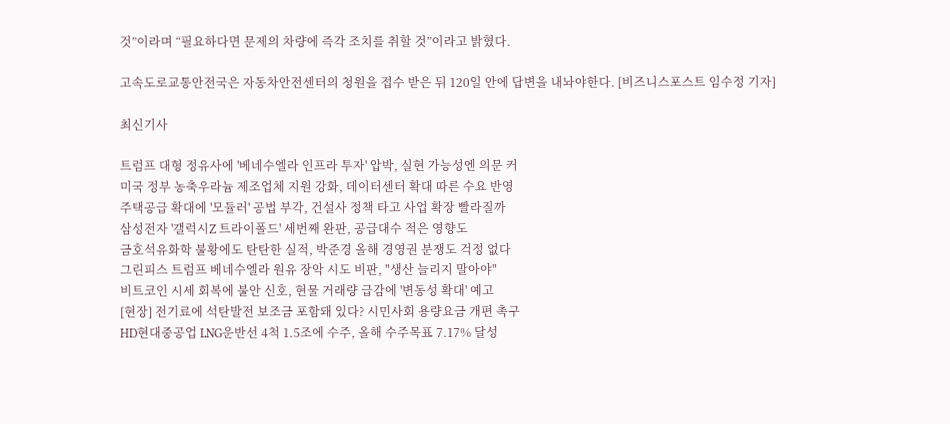것”이라며 “필요하다면 문제의 차량에 즉각 조치를 취할 것”이라고 밝혔다.

고속도로교통안전국은 자동차안전센터의 청원을 접수 받은 뒤 120일 안에 답변을 내놔야한다. [비즈니스포스트 임수정 기자]

최신기사

트럼프 대형 정유사에 '베네수엘라 인프라 투자' 압박, 실현 가능성엔 의문 커
미국 정부 농축우라늄 제조업체 지원 강화, 데이터센터 확대 따른 수요 반영
주택공급 확대에 '모듈러' 공법 부각, 건설사 정책 타고 사업 확장 빨라질까
삼성전자 '갤럭시Z 트라이폴드' 세번째 완판, 공급대수 적은 영향도
금호석유화학 불황에도 탄탄한 실적, 박준경 올해 경영권 분쟁도 걱정 없다
그린피스 트럼프 베네수엘라 원유 장악 시도 비판, "생산 늘리지 말아야"
비트코인 시세 회복에 불안 신호, 현물 거래량 급감에 '변동성 확대' 예고
[현장] 전기료에 석탄발전 보조금 포함돼 있다? 시민사회 용량요금 개편 촉구
HD현대중공업 LNG운반선 4척 1.5조에 수주, 올해 수주목표 7.17% 달성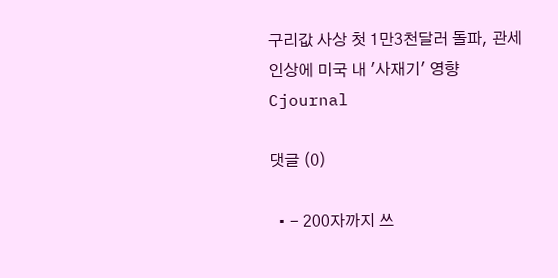구리값 사상 첫 1만3천달러 돌파, 관세 인상에 미국 내 '사재기' 영향
Cjournal

댓글 (0)

  • - 200자까지 쓰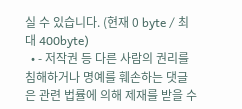실 수 있습니다. (현재 0 byte / 최대 400byte)
  • - 저작권 등 다른 사람의 권리를 침해하거나 명예를 훼손하는 댓글은 관련 법률에 의해 제재를 받을 수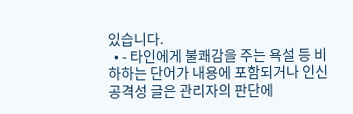있습니다.
  • - 타인에게 불쾌감을 주는 욕설 등 비하하는 단어가 내용에 포함되거나 인신공격성 글은 관리자의 판단에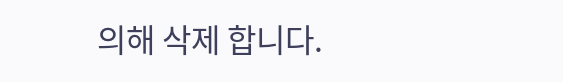의해 삭제 합니다.